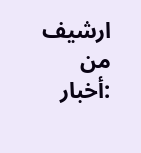ارشيف من :أخبار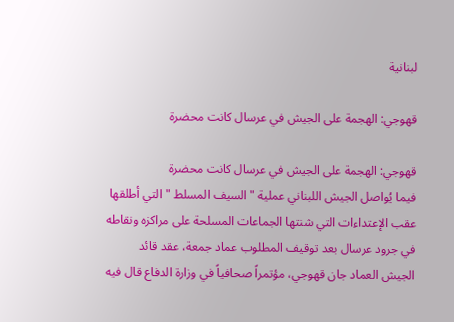لبنانية

قهوجي: الهجمة على الجيش في عرسال كانت محضرة

قهوجي: الهجمة على الجيش في عرسال كانت محضرة
فيما يُواصل الجيش اللبناني عملية "السيف المسلط " التي أطلقها عقب الإعتداءات التي شنتها الجماعات المسلحة على مراكزه ونقاطه في جرود عرسال بعد توقيف المطلوب عماد جمعة، عقد قائد الجيش العماد جان قهوجي، مؤتمراً صحافياً في وزارة الدفاع قال فيه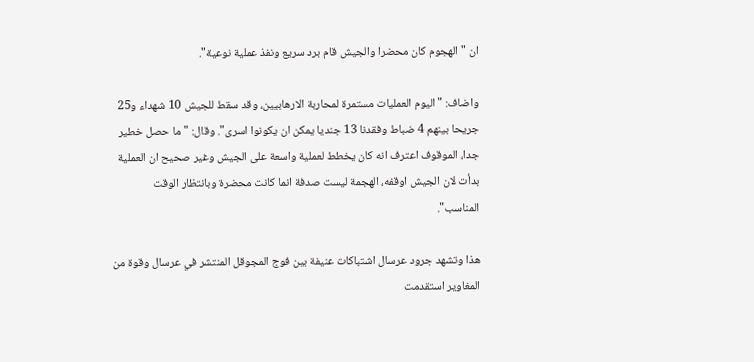ان "الهجوم كان محضرا والجيش قام برد سريع ونفذ عملية نوعية".

واضاف: "اليوم العمليات مستمرة لمحاربة الارهابيين، وقد سقط للجيش 10 شهداء و25 جريحا بينهم 4 ضباط وفقدنا 13 جنديا يمكن ان يكونوا اسرى". وقال: "ما حصل خطير جدا، الموقوف اعترف انه كان يخطط لعملية واسعة على الجيش وغير صحيح ان العملية بدأت لان الجيش اوقفه، الهجمة ليست صدفة انما كانت محضرة وبانتظار الوقت المناسب".

هذا وتشهد جرود عرسال اشتباكات عنيفة بين فوج المجوقل المنتشر في عرسال وقوة من المغاوير استقدمت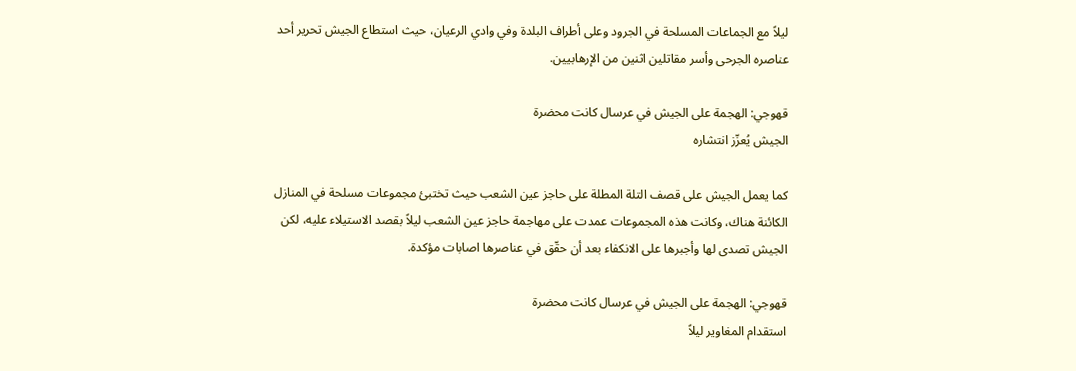ليلاً مع الجماعات المسلحة في الجرود وعلى أطراف البلدة وفي وادي الرعيان، حيث استطاع الجيش تحرير أحد عناصره الجرحى وأسر مقاتلين اثنين من الإرهابيين.

قهوجي: الهجمة على الجيش في عرسال كانت محضرة
الجيش يُعزّز انتشاره

كما يعمل الجيش على قصف التلة المطلة على حاجز عين الشعب حيث تختبئ مجموعات مسلحة في المنازل الكائنة هناك، وكانت هذه المجموعات عمدت على مهاجمة حاجز عين الشعب ليلاً بقصد الاستيلاء عليه، لكن الجيش تصدى لها وأجبرها على الانكفاء بعد أن حقّق في عناصرها اصابات مؤكدة.

قهوجي: الهجمة على الجيش في عرسال كانت محضرة
استقدام المغاوير ليلاً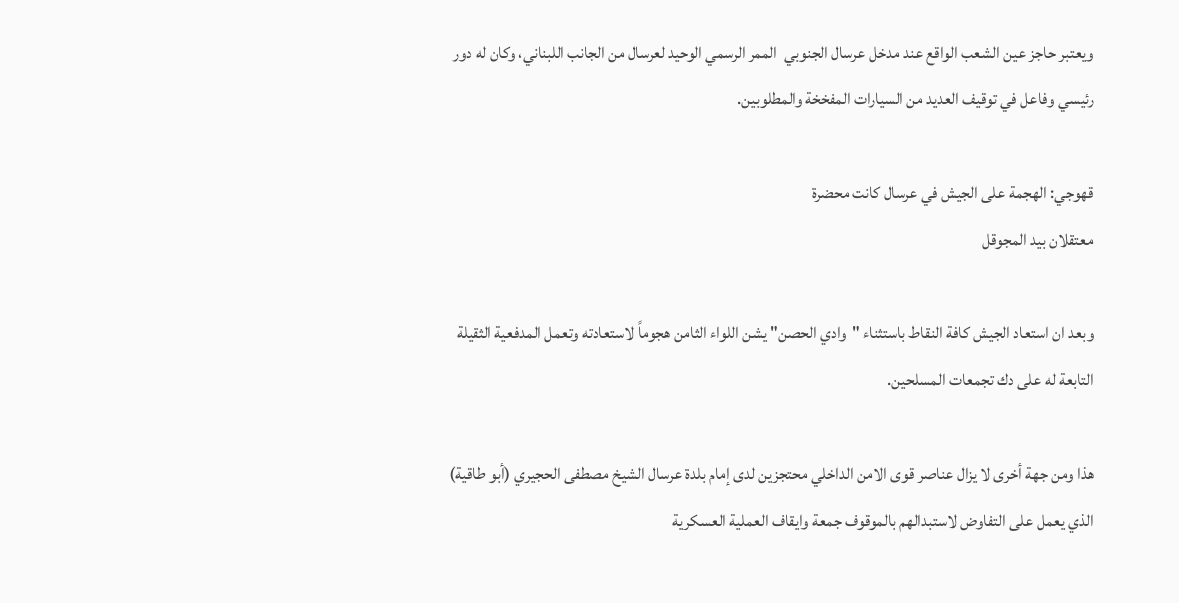ويعتبر حاجز عين الشعب الواقع عند مدخل عرسال الجنوبي  الممر الرسمي الوحيد لعرسال من الجانب اللبناني، وكان له دور رئيسي وفاعل في توقيف العديد من السيارات المفخخة والمطلوبين.

قهوجي: الهجمة على الجيش في عرسال كانت محضرة
معتقلان بيد المجوقل

وبعد ان استعاد الجيش كافة النقاط باستثناء "وادي الحصن" يشن اللواء الثامن هجوماً لاستعادته وتعمل المدفعية الثقيلة التابعة له على دك تجمعات المسلحين.

هذا ومن جهة أخرى لا يزال عناصر قوى الامن الداخلي محتجزين لدى إمام بلدة عرسال الشيخ مصطفى الحجيري (أبو طاقية) الذي يعمل على التفاوض لاستبدالهم بالموقوف جمعة وايقاف العملية العسكرية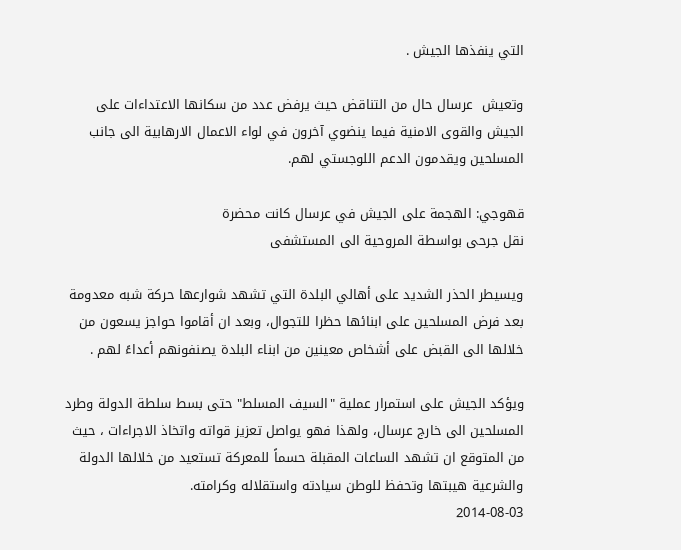التي ينفذها الجيش .

وتعيش  عرسال حال من التناقض حيث يرفض عدد من سكانها الاعتداءات على الجيش والقوى الامنية فيما ينضوي آخرون في لواء الاعمال الارهابية الى جانب المسلحين ويقدمون الدعم اللوجستي لهم.

قهوجي: الهجمة على الجيش في عرسال كانت محضرة
نقل جرحى بواسطة المروحية الى المستشفى

ويسيطر الحذر الشديد على أهالي البلدة التي تشهد شوارعها حركة شبه معدومة بعد فرض المسلحين على ابنائها حظرا للتجوال، وبعد ان أقاموا حواجز يسعون من خلالها الى القبض على أشخاص معينين من ابناء البلدة يصنفونهم أعداءً لهم .

ويؤكد الجيش على استمرار عملية "السيف المسلط" حتى بسط سلطة الدولة وطرد المسلحين الى خارج عرسال، ولهذا فهو يواصل تعزيز قواته واتخاذ الاجراءات ، حيث من المتوقع ان تشهد الساعات المقبلة حسماً للمعركة تستعيد من خلالها الدولة والشرعية هيبتها وتحفظ للوطن سيادته واستقلاله وكرامته.
2014-08-03